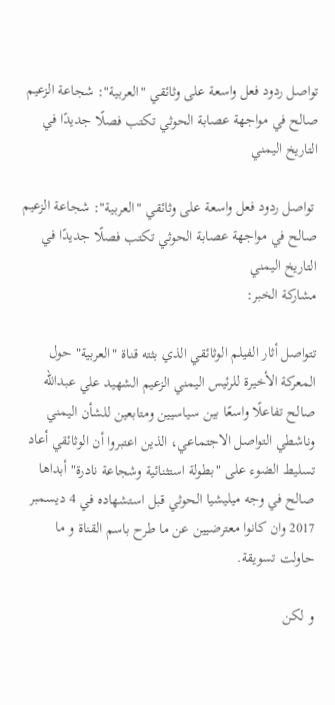تواصل ردود فعل واسعة على وثائقي "العربية": شجاعة الزعيم صالح في مواجهة عصابة الحوثي تكتب فصلًا جديدًا في التاريخ اليمني

 تواصل ردود فعل واسعة على وثائقي "العربية": شجاعة الزعيم صالح في مواجهة عصابة الحوثي تكتب فصلًا جديدًا في التاريخ اليمني
مشاركة الخبر:

تتواصل أثار الفيلم الوثائقي الذي بثته قناة "العربية" حول المعركة الأخيرة للرئيس اليمني الزعيم الشهيد علي عبدالله صالح تفاعلًا واسعًا بين سياسيين ومتابعين للشأن اليمني وناشطي التواصل الاجتماعي، الذين اعتبروا أن الوثائقي أعاد تسليط الضوء على "بطولة استثنائية وشجاعة نادرة" أبداها صالح في وجه ميليشيا الحوثي قبل استشهاده في 4 ديسمبر 2017 وان كانوا معترضيين عن ما طرح باسم القناة و ما حاولت تسويقة.

و لكن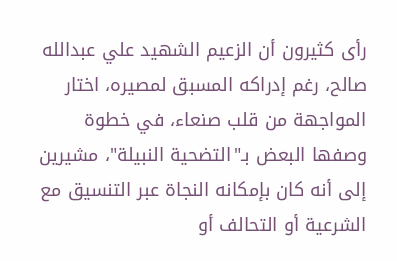رأى كثيرون أن الزعيم الشهيد علي عبدالله صالح، رغم إدراكه المسبق لمصيره، اختار المواجهة من قلب صنعاء، في خطوة وصفها البعض بـ"التضحية النبيلة"، مشيرين إلى أنه كان بإمكانه النجاة عبر التنسيق مع الشرعية أو التحالف أو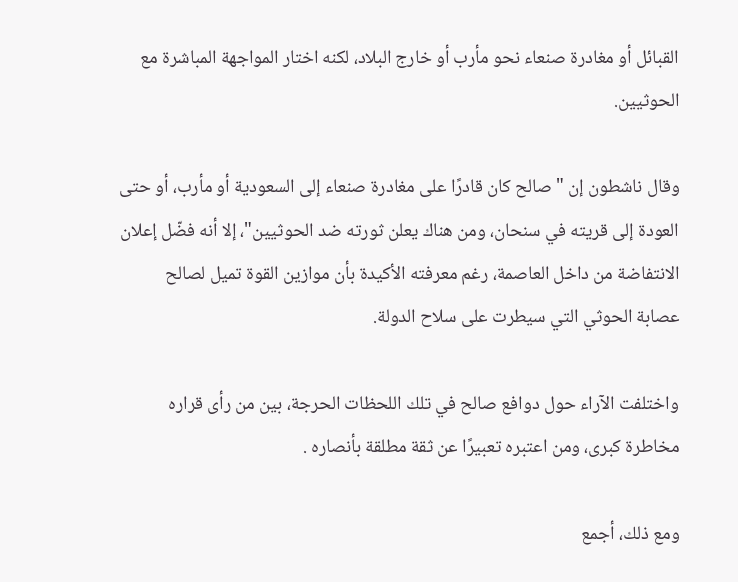القبائل أو مغادرة صنعاء نحو مأرب أو خارج البلاد، لكنه اختار المواجهة المباشرة مع الحوثيين.

وقال ناشطون إن "صالح كان قادرًا على مغادرة صنعاء إلى السعودية أو مأرب، أو حتى العودة إلى قريته في سنحان، ومن هناك يعلن ثورته ضد الحوثيين"، إلا أنه فضّل إعلان الانتفاضة من داخل العاصمة، رغم معرفته الأكيدة بأن موازين القوة تميل لصالح عصابة الحوثي التي سيطرت على سلاح الدولة.

واختلفت الآراء حول دوافع صالح في تلك اللحظات الحرجة، بين من رأى قراره مخاطرة كبرى، ومن اعتبره تعبيرًا عن ثقة مطلقة بأنصاره .

ومع ذلك، أجمع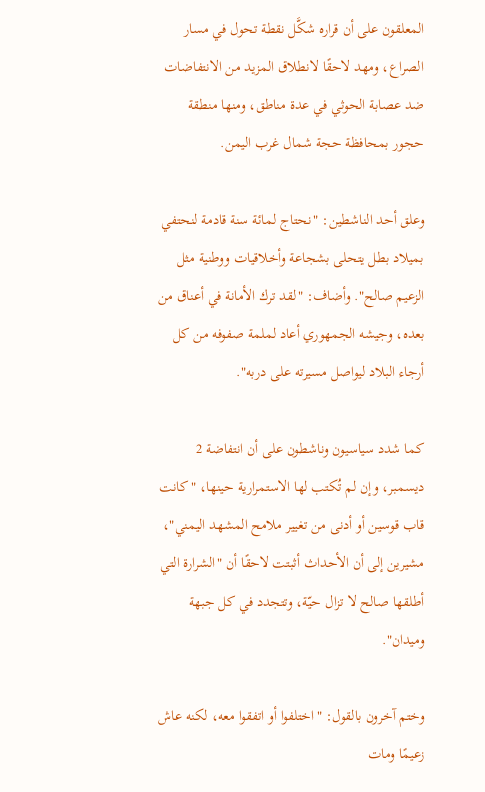المعلقون على أن قراره شكَّل نقطة تحول في مسار الصراع، ومهد لاحقًا لانطلاق المزيد من الانتفاضات ضد عصابة الحوثي في عدة مناطق، ومنها منطقة حجور بمحافظة حجة شمال غرب اليمن.

وعلق أحد الناشطين: "نحتاج لمائة سنة قادمة لنحتفي بميلاد بطل يتحلى بشجاعة وأخلاقيات ووطنية مثل الزعيم صالح". وأضاف: "لقد ترك الأمانة في أعناق من بعده، وجيشه الجمهوري أعاد لملمة صفوفه من كل أرجاء البلاد ليواصل مسيرته على دربه".

كما شدد سياسيون وناشطون على أن انتفاضة 2 ديسمبر، وإن لم تُكتب لها الاستمرارية حينها، "كانت قاب قوسين أو أدنى من تغيير ملامح المشهد اليمني"، مشيرين إلى أن الأحداث أثبتت لاحقًا أن "الشرارة التي أطلقها صالح لا تزال حيّة، وتتجدد في كل جبهة وميدان".

وختم آخرون بالقول: "اختلفوا أو اتفقوا معه، لكنه عاش زعيمًا ومات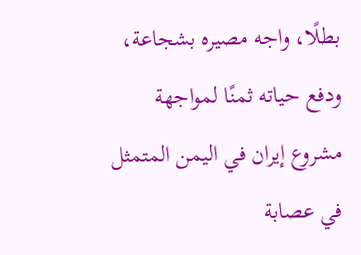بطلًا، واجه مصيره بشجاعة، ودفع حياته ثمنًا لمواجهة مشروع إيران في اليمن المتمثل في عصابة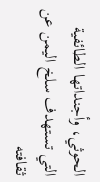الحوثي، وأجنداتها الطائفية التي تستهدف سلخ اليمن عن ثقافته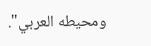ومحيطه العربي".